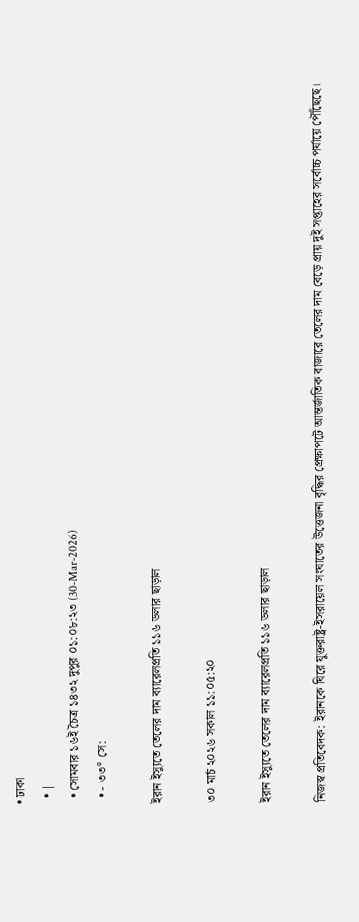• ঢাকা
  • |
  • সোমবার ১৬ই চৈত্র ১৪৩২ দুপুর ০১:০৮:২৩ (30-Mar-2026)
  • - ৩৩° সে:

ইরান ইস্যুতে তেলের দাম ব্যারেলপ্রতি ১১৬ ডলার ছাড়াল

৩০ মার্চ ২০২৬ সকাল ১১:০৫:২০

ইরান ইস্যুতে তেলের দাম ব্যারেলপ্রতি ১১৬ ডলার ছাড়াল

নিজস্ব প্রতিবেদক: ইরানকে ঘিরে যুক্তরাষ্ট্র-ইসরায়েল সংঘাতের উত্তেজনা বৃদ্ধির প্রেক্ষাপটে আন্তর্জাতিক বাজারে তেলের দাম বেড়ে প্রায় দুই সপ্তাহের সর্বোচ্চ পর্যায়ে পৌঁছেছে।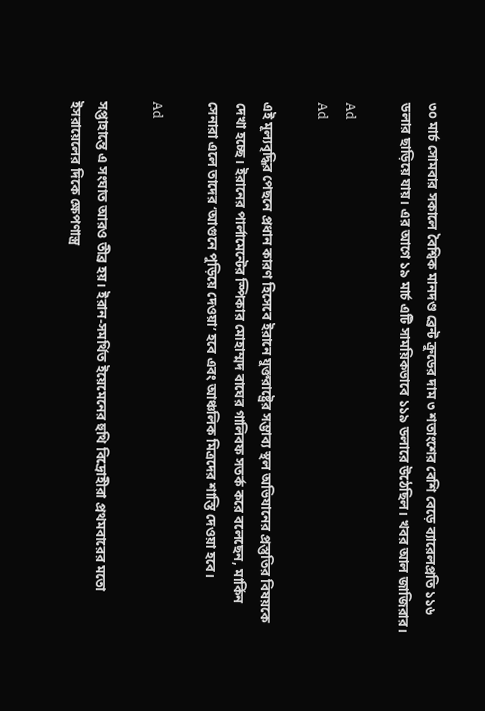৩০ মার্চ সোমবার সকালে বৈশ্বিক মানদণ্ড ব্রেন্ট ক্রুডের দাম ৩ শতাংশের বেশি বেড়ে ব্যারেলপ্রতি ১১৬ ডলার ছাড়িয়ে যায়। এর আগে ১৯ মার্চ এটি সাময়িকভাবে ১১৯ ডলারে উঠেছিল। খবর আল জাজিরার।

Ad
Ad

এই মূল্যবৃদ্ধির পেছনে প্রধান কারণ হিসেবে ইরানে যুক্তরাষ্ট্রের সম্ভাব্য স্থল অভিযানের প্রস্তুতির বিষয়কে দেখা হচ্ছে। ইরানের পার্লামেন্টের স্পিকার মোহাম্মদ বাঘের গালিবফ সতর্ক করে বলেছেন, মার্কিন সেনারা এলে তাদের ‘আগুনে পুড়িয়ে দেওয়া’ হবে এবং আঞ্চলিক মিত্রদের শাস্তি দেওয়া হবে।

Ad

সপ্তাহান্তে এ সংঘাত আরও তীব্র হয়। ইরান-সমর্থিত ইয়েমেনের হুথি বিদ্রোহীরা প্রথমবারের মতো ইসরায়েলের দিকে ক্ষেপণাস্ত্র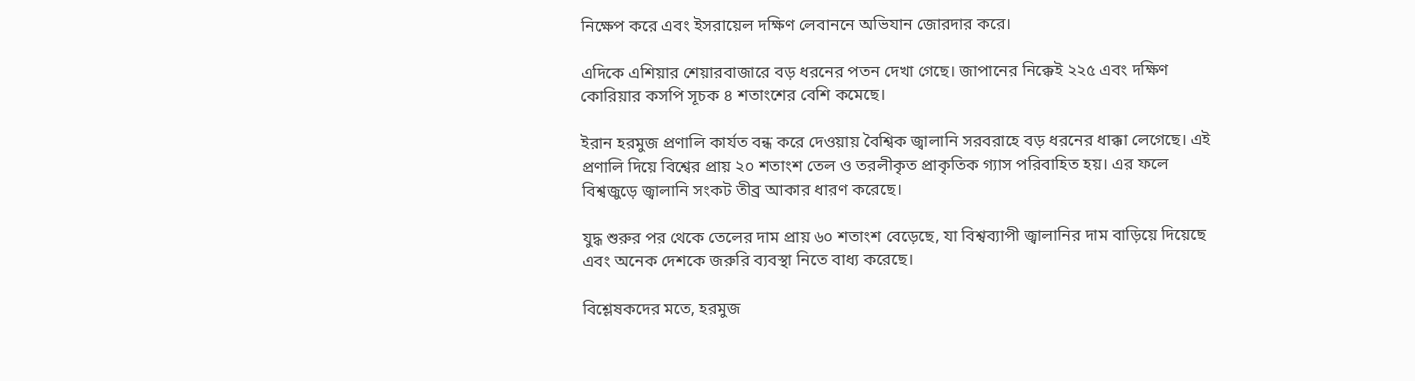নিক্ষেপ করে এবং ইসরায়েল দক্ষিণ লেবাননে অভিযান জোরদার করে।

এদিকে এশিয়ার শেয়ারবাজারে বড় ধরনের পতন দেখা গেছে। জাপানের নিক্কেই ২২৫ এবং দক্ষিণ কোরিয়ার কসপি সূচক ৪ শতাংশের বেশি কমেছে।

ইরান হরমুজ প্রণালি কার্যত বন্ধ করে দেওয়ায় বৈশ্বিক জ্বালানি সরবরাহে বড় ধরনের ধাক্কা লেগেছে। এই প্রণালি দিয়ে বিশ্বের প্রায় ২০ শতাংশ তেল ও তরলীকৃত প্রাকৃতিক গ্যাস পরিবাহিত হয়। এর ফলে বিশ্বজুড়ে জ্বালানি সংকট তীব্র আকার ধারণ করেছে।

যুদ্ধ শুরুর পর থেকে তেলের দাম প্রায় ৬০ শতাংশ বেড়েছে, যা বিশ্বব্যাপী জ্বালানির দাম বাড়িয়ে দিয়েছে এবং অনেক দেশকে জরুরি ব্যবস্থা নিতে বাধ্য করেছে।

বিশ্লেষকদের মতে, হরমুজ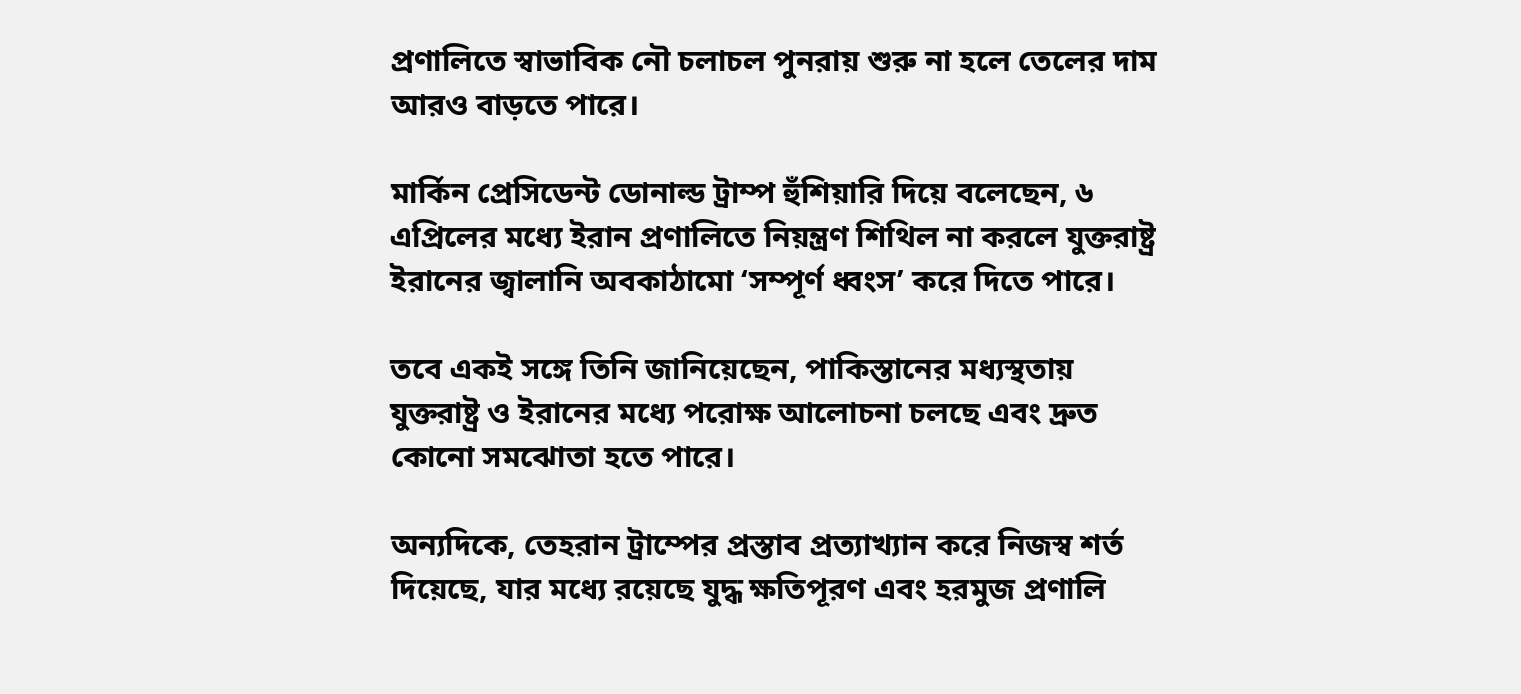প্রণালিতে স্বাভাবিক নৌ চলাচল পুনরায় শুরু না হলে তেলের দাম আরও বাড়তে পারে।

মার্কিন প্রেসিডেন্ট ডোনাল্ড ট্রাম্প হুঁশিয়ারি দিয়ে বলেছেন, ৬ এপ্রিলের মধ্যে ইরান প্রণালিতে নিয়ন্ত্রণ শিথিল না করলে যুক্তরাষ্ট্র ইরানের জ্বালানি অবকাঠামো ‘সম্পূর্ণ ধ্বংস’ করে দিতে পারে।

তবে একই সঙ্গে তিনি জানিয়েছেন, পাকিস্তানের মধ্যস্থতায় যুক্তরাষ্ট্র ও ইরানের মধ্যে পরোক্ষ আলোচনা চলছে এবং দ্রুত কোনো সমঝোতা হতে পারে।

অন্যদিকে, তেহরান ট্রাম্পের প্রস্তাব প্রত্যাখ্যান করে নিজস্ব শর্ত দিয়েছে, যার মধ্যে রয়েছে যুদ্ধ ক্ষতিপূরণ এবং হরমুজ প্রণালি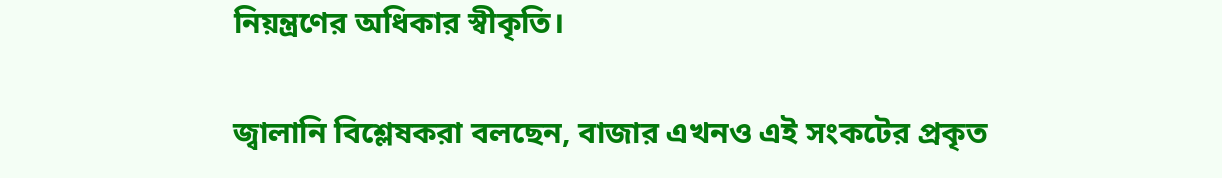নিয়ন্ত্রণের অধিকার স্বীকৃতি।

জ্বালানি বিশ্লেষকরা বলছেন, বাজার এখনও এই সংকটের প্রকৃত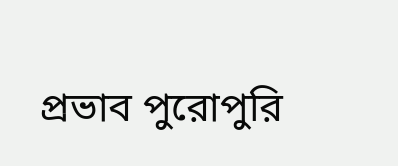প্রভাব পুরোপুরি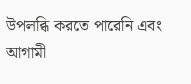উপলব্ধি করতে পারেনি এবং আগামী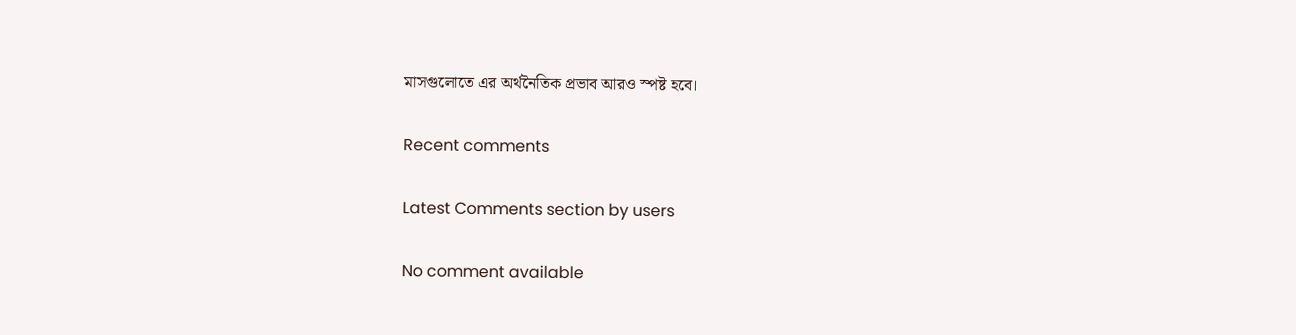মাসগুলোতে এর অর্থনৈতিক প্রভাব আরও স্পষ্ট হবে।

Recent comments

Latest Comments section by users

No comment available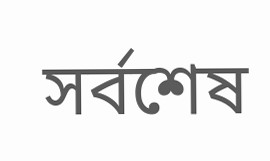সর্বশেষ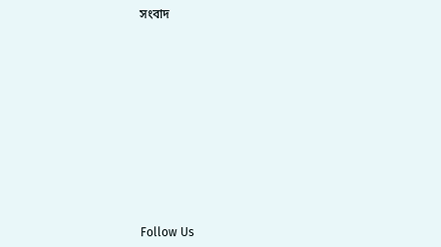সংবাদ












Follow Us